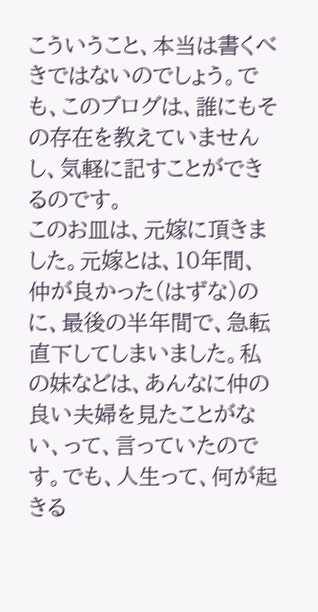こういうこと、本当は書くべきではないのでしょう。でも、このブログは、誰にもその存在を教えていませんし、気軽に記すことができるのです。
このお皿は、元嫁に頂きました。元嫁とは、10年間、仲が良かった(はずな)のに、最後の半年間で、急転直下してしまいました。私の妹などは、あんなに仲の良い夫婦を見たことがない、って、言っていたのです。でも、人生って、何が起きる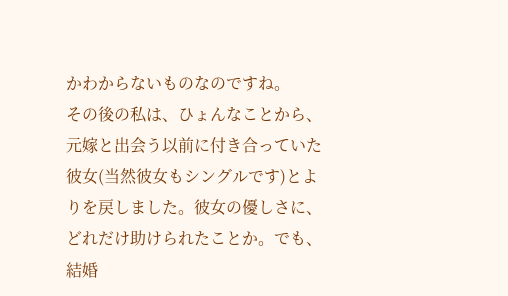かわからないものなのですね。
その後の私は、ひょんなことから、元嫁と出会う以前に付き合っていた彼女(当然彼女もシングルです)とよりを戻しました。彼女の優しさに、どれだけ助けられたことか。でも、結婚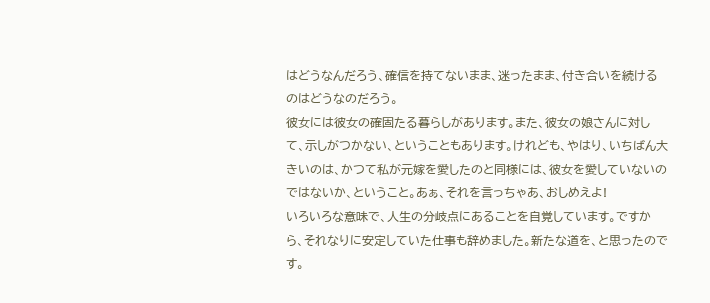はどうなんだろう、確信を持てないまま、迷ったまま、付き合いを続けるのはどうなのだろう。
彼女には彼女の確固たる暮らしがあります。また、彼女の娘さんに対して、示しがつかない、ということもあります。けれども、やはり、いちばん大きいのは、かつて私が元嫁を愛したのと同様には、彼女を愛していないのではないか、ということ。あぁ、それを言っちゃあ、おしめえよ!
いろいろな意味で、人生の分岐点にあることを自覚しています。ですから、それなりに安定していた仕事も辞めました。新たな道を、と思ったのです。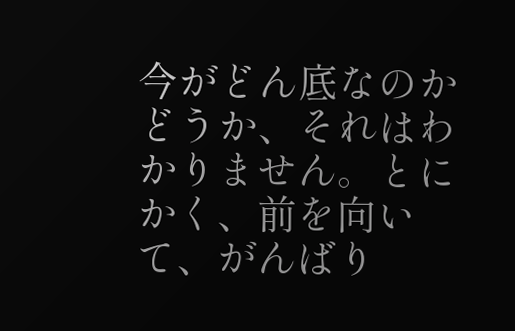今がどん底なのかどうか、それはわかりません。とにかく、前を向いて、がんばり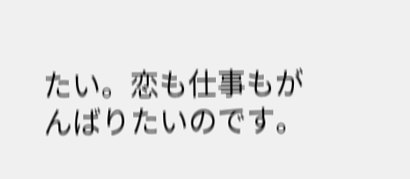たい。恋も仕事もがんばりたいのです。